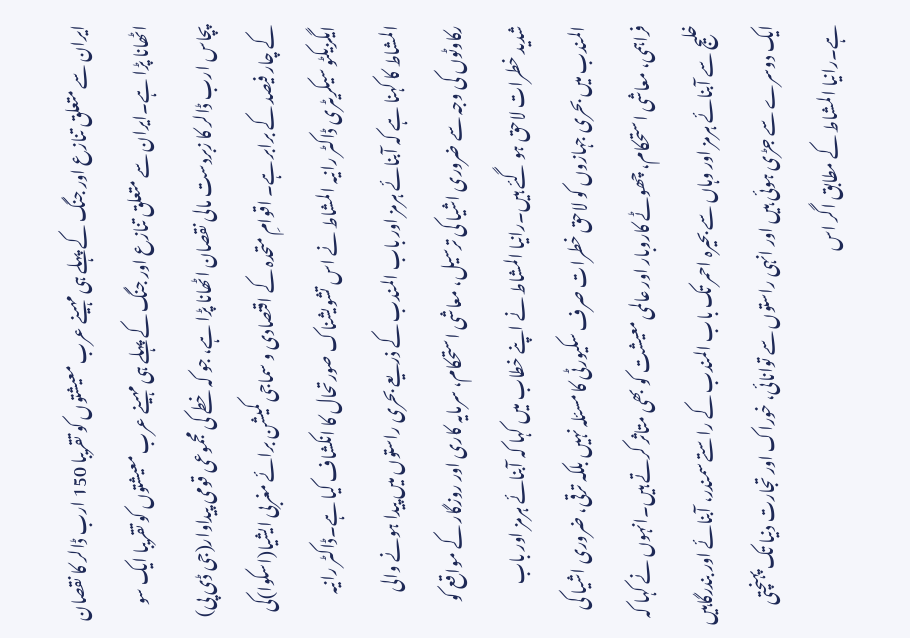ایران سے متعلق تنازع اور جنگ کے پہلے ہی مہینے عرب معیشتوں کو تقریبا 150 ارب ڈالر کا نقصان اٹھانا پڑا ہے۔ایران سے متعلق تنازع اور جنگ کے پہلے ہی مہینے عرب معیشتوں کو تقریبا ایک سو پچاس ارب ڈالر کا زبردست مالی نقصان اٹھانا پڑا ہے، جو کہ خطے کی مجموعی قومی پیداوار(جی ڈی پی) کے چار فیصد کے برابر ہے۔ اقوامِ متحدہ کے اقتصادی و سماجی کمیشن برائے مغربی ایشیا(اسکوا)کی ایگزیکٹو سیکریٹری ڈاکٹر رانیہ المشاط نے اس تشویشناک صورتحال کا انکشاف کیا ہے۔ڈاکٹر رانیہ المشاط کا کہنا ہے کہ آبنائے ہرمز اور باب المندب کے ذریعے بحری راستوں میں پیدا ہونے والی رکاوٹوں کی وجہ سے ضروری اشیا کی ترسیل، معاشی استحکام، سرمایہ کاری اور روزگار کے مواقع کو شدید خطرات لاحق ہو گئے ہیں۔رانیا المشاط نے اپنے خطاب میں کہا کہ آبنائے ہرمز اور باب المندب میں بحری جہازوں کو لاحق خطرات صرف سکیورٹی کا مسئلہ نہیں بلکہ ترقی، ضروری اشیا کی فراہمی، معاشی استحکام، چھوٹے کاروبار اور عالمی معیشت کو بھی متاثر کرتے ہیں۔انہوں نے کہا کہ خلیج سے آبنائے ہرمز اور وہاں سے بحیرہ احمر تک باب المندب کے راستے سمندر، آبنائے اور بندرگاہیں ایک دوسرے سے جڑی ہوئی ہیں اور انہی راستوں سے توانائی، خوراک اور تجارت دنیا تک پہنچتی ہے۔رانیا المشاط کے مطابق اگر اس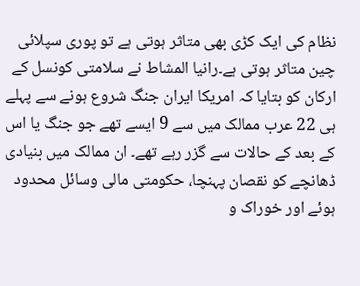نظام کی ایک کڑی بھی متاثر ہوتی ہے تو پوری سپلائی چین متاثر ہوتی ہے۔رانیا المشاط نے سلامتی کونسل کے ارکان کو بتایا کہ امریکا ایران جنگ شروع ہونے سے پہلے ہی 22 عرب ممالک میں سے 9 ایسے تھے جو جنگ یا اس کے بعد کے حالات سے گزر رہے تھے۔ ان ممالک میں بنیادی ڈھانچے کو نقصان پہنچا، حکومتی مالی وسائل محدود ہوئے اور خوراک و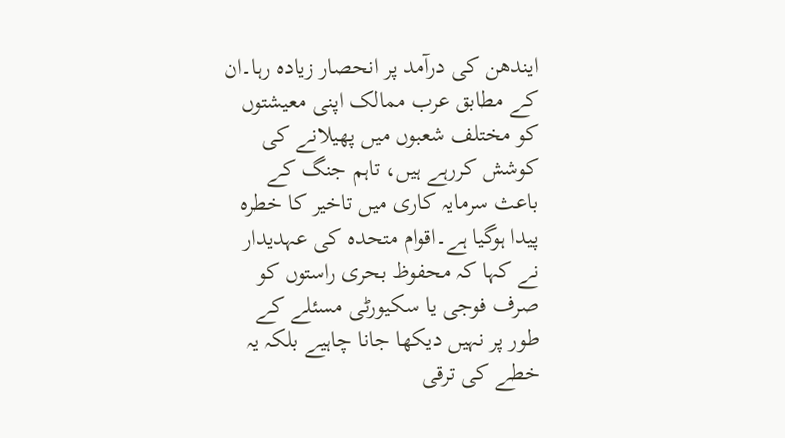ایندھن کی درآمد پر انحصار زیادہ رہا۔ان کے مطابق عرب ممالک اپنی معیشتوں کو مختلف شعبوں میں پھیلانے کی کوشش کررہے ہیں، تاہم جنگ کے باعث سرمایہ کاری میں تاخیر کا خطرہ پیدا ہوگیا ہے۔اقوام متحدہ کی عہدیدار نے کہا کہ محفوظ بحری راستوں کو صرف فوجی یا سکیورٹی مسئلے کے طور پر نہیں دیکھا جانا چاہیے بلکہ یہ خطے کی ترقی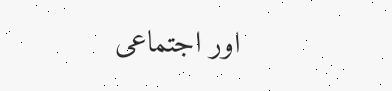اور اجتماعی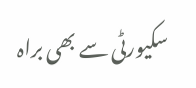سکیورٹی سے بھی براہ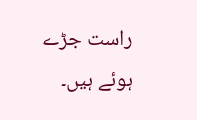راست جڑے ہوئے ہیں۔